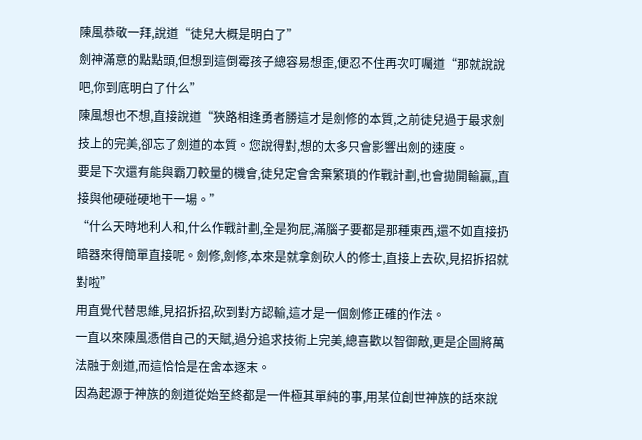陳風恭敬一拜,說道“徒兒大概是明白了”
劍神滿意的點點頭,但想到這倒霉孩子總容易想歪,便忍不住再次叮囑道“那就說說吧,你到底明白了什么”
陳風想也不想,直接說道“狹路相逢勇者勝這才是劍修的本質,之前徒兒過于最求劍技上的完美,卻忘了劍道的本質。您說得對,想的太多只會影響出劍的速度。
要是下次還有能與霸刀較量的機會,徒兒定會舍棄繁瑣的作戰計劃,也會拋開輸贏,,直接與他硬碰硬地干一場。”
“什么天時地利人和,什么作戰計劃,全是狗屁,滿腦子要都是那種東西,還不如直接扔暗器來得簡單直接呢。劍修,劍修,本來是就拿劍砍人的修士,直接上去砍,見招拆招就對啦”
用直覺代替思維,見招拆招,砍到對方認輸,這才是一個劍修正確的作法。
一直以來陳風憑借自己的天賦,過分追求技術上完美,總喜歡以智御敵,更是企圖將萬法融于劍道,而這恰恰是在舍本逐末。
因為起源于神族的劍道從始至終都是一件極其單純的事,用某位創世神族的話來說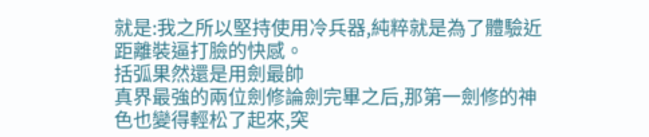就是:我之所以堅持使用冷兵器,純粹就是為了體驗近距離裝逼打臉的快感。
括弧果然還是用劍最帥
真界最強的兩位劍修論劍完畢之后,那第一劍修的神色也變得輕松了起來,突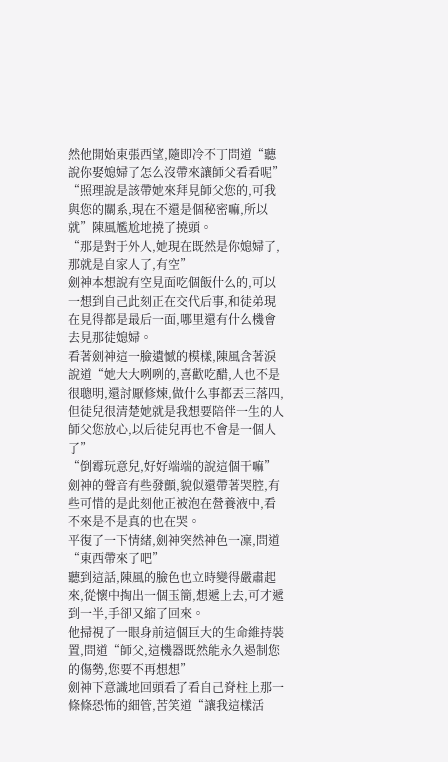然他開始東張西望,隨即冷不丁問道“聽說你娶媳婦了怎么沒帶來讓師父看看呢”
“照理說是該帶她來拜見師父您的,可我與您的關系,現在不還是個秘密嘛,所以就”陳風尷尬地撓了撓頭。
“那是對于外人,她現在既然是你媳婦了,那就是自家人了,有空”
劍神本想說有空見面吃個飯什么的,可以一想到自己此刻正在交代后事,和徒弟現在見得都是最后一面,哪里還有什么機會去見那徒媳婦。
看著劍神這一臉遺憾的模樣,陳風含著淚說道“她大大咧咧的,喜歡吃醋,人也不是很聰明,還討厭修煉,做什么事都丟三落四,但徒兒很清楚她就是我想要陪伴一生的人師父您放心,以后徒兒再也不會是一個人了”
“倒霉玩意兒,好好端端的說這個干嘛”
劍神的聲音有些發顫,貌似還帶著哭腔,有些可惜的是此刻他正被泡在營養液中,看不來是不是真的也在哭。
平復了一下情緒,劍神突然神色一凜,問道“東西帶來了吧”
聽到這話,陳風的臉色也立時變得嚴肅起來,從懷中掏出一個玉簡,想遞上去,可才遞到一半,手卻又縮了回來。
他掃視了一眼身前這個巨大的生命維持裝置,問道“師父,這機器既然能永久遏制您的傷勢,您要不再想想”
劍神下意識地回頭看了看自己脊柱上那一條條恐怖的細管,苦笑道“讓我這樣活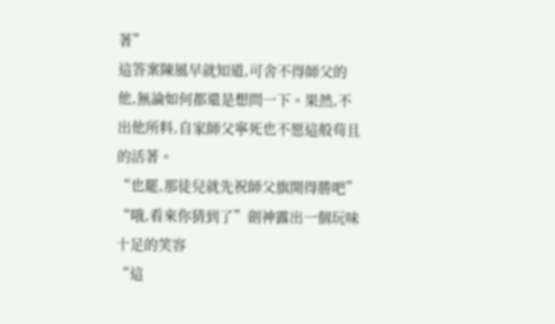著”
這答案陳風早就知道,可舍不得師父的他,無論如何都還是想問一下。果然,不出他所料,自家師父寧死也不愿這般茍且的活著。
“也罷,那徒兒就先祝師父旗開得勝吧”
“哦,看來你猜到了”劍神露出一個玩味十足的笑容
“這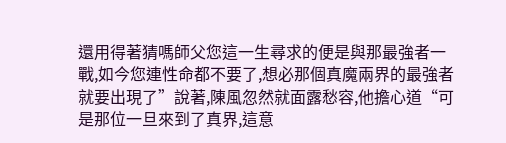還用得著猜嗎師父您這一生尋求的便是與那最強者一戰,如今您連性命都不要了,想必那個真魔兩界的最強者就要出現了”說著,陳風忽然就面露愁容,他擔心道“可是那位一旦來到了真界,這意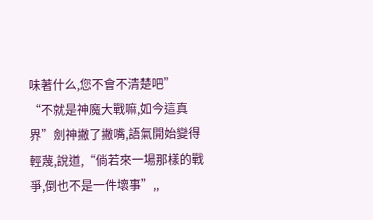味著什么,您不會不清楚吧”
“不就是神魔大戰嘛,如今這真界”劍神撇了撇嘴,語氣開始變得輕蔑,說道,“倘若來一場那樣的戰爭,倒也不是一件壞事”,,